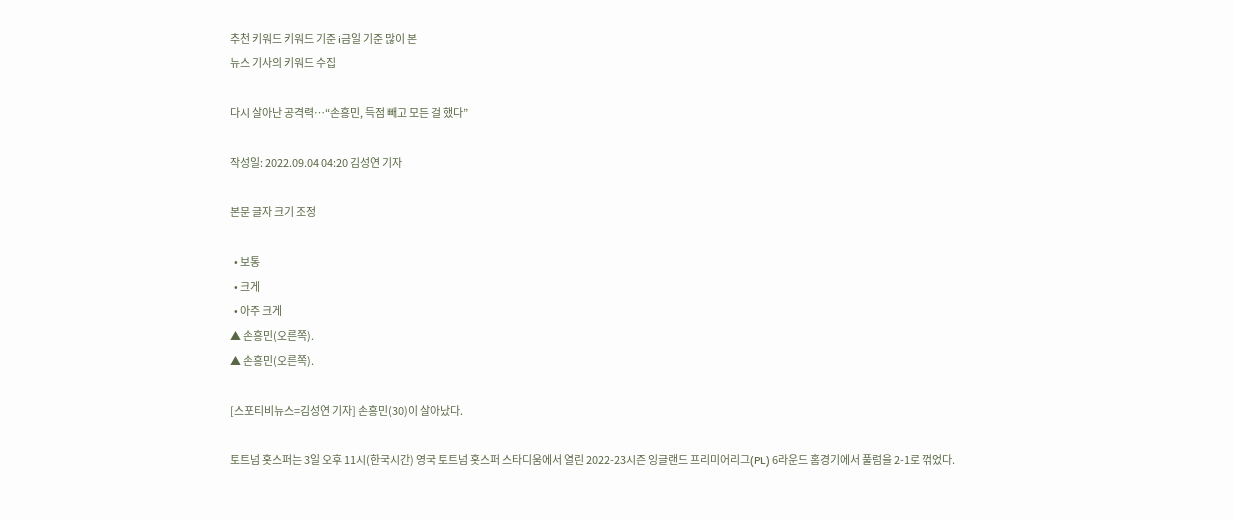추천 키워드 키워드 기준 i금일 기준 많이 본
뉴스 기사의 키워드 수집

다시 살아난 공격력…“손흥민, 득점 빼고 모든 걸 했다”

작성일: 2022.09.04 04:20 김성연 기자

본문 글자 크기 조정

  • 보통
  • 크게
  • 아주 크게
▲ 손흥민(오른쪽).
▲ 손흥민(오른쪽).

[스포티비뉴스=김성연 기자] 손흥민(30)이 살아났다.

토트넘 홋스퍼는 3일 오후 11시(한국시간) 영국 토트넘 홋스퍼 스타디움에서 열린 2022-23시즌 잉글랜드 프리미어리그(PL) 6라운드 홈경기에서 풀럼을 2-1로 꺾었다.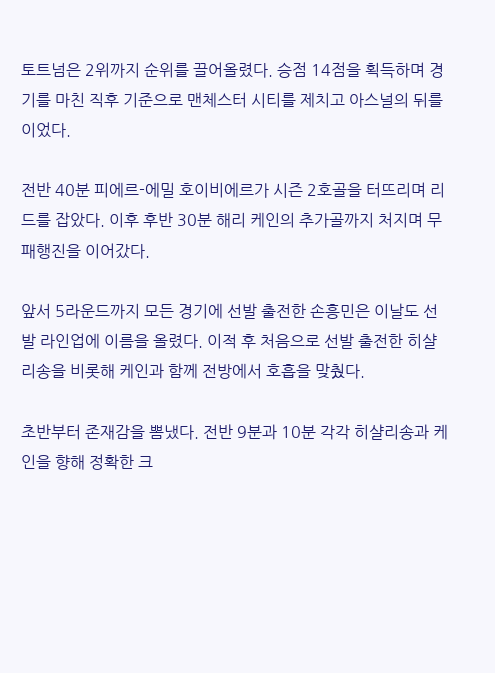토트넘은 2위까지 순위를 끌어올렸다. 승점 14점을 획득하며 경기를 마친 직후 기준으로 맨체스터 시티를 제치고 아스널의 뒤를 이었다.

전반 40분 피에르-에밀 호이비에르가 시즌 2호골을 터뜨리며 리드를 잡았다. 이후 후반 30분 해리 케인의 추가골까지 처지며 무패행진을 이어갔다.

앞서 5라운드까지 모든 경기에 선발 출전한 손흥민은 이날도 선발 라인업에 이름을 올렸다. 이적 후 처음으로 선발 출전한 히샬리송을 비롯해 케인과 함께 전방에서 호흡을 맞췄다.

초반부터 존재감을 뽐냈다. 전반 9분과 10분 각각 히샬리송과 케인을 향해 정확한 크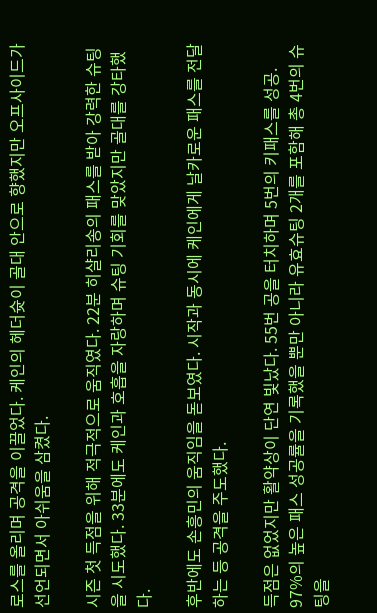로스를 올리며 공격을 이끌었다. 케인의 헤더슛이 골대 안으로 향했지만 오프사이드가 선언되면서 아쉬움을 삼켰다.

시즌 첫 득점을 위해 적극적으로 움직였다. 22분 히샬리송의 패스를 받아 강력한 슈팅을 시도했다. 33분에도 케인과 호흡을 자랑하며 슈팅 기회를 맞았지만 골대를 강타했다.

후반에도 손흥민의 움직임을 돋보였다. 시작과 동시에 케인에게 날카로운 패스를 전달하는 등 공격을 주도했다.

득점은 없었지만 활약상이 단연 빛났다. 55번 공을 터치하며 5번의 키패스를 성공. 97%의 높은 패스 성공률을 기록했을 뿐만 아니라 유효슈팅 2개를 포함해 총 4번의 슈팅을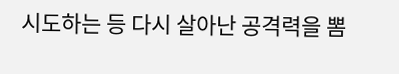시도하는 등 다시 살아난 공격력을 뽐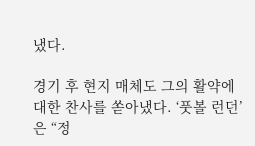냈다.

경기 후 현지 매체도 그의 활약에 대한 찬사를 쏟아냈다. ‘풋볼 런던’은 “정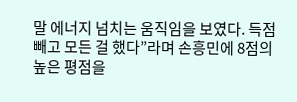말 에너지 넘치는 움직임을 보였다. 득점 빼고 모든 걸 했다”라며 손흥민에 8점의 높은 평점을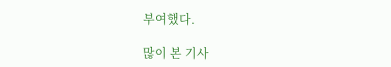부여했다.

많이 본 기사